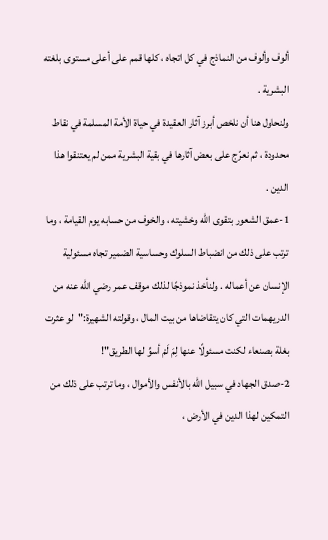ألوف وألوف من النماذج في كل اتجاه ، كلها قمم على أعلى مستوى بلغته البشرية .
ولنحاول هنا أن نلخص أبرز آثار العقيدة في حياة الأمة المسلمة في نقاط محدودة ، ثم نعرّج على بعض آثارها في بقية البشرية ممن لم يعتنقوا هذا الدين .
1-عمق الشعور بتقوى الله وخشيته ، والخوف من حسابه يوم القيامة ، وما ترتب على ذلك من انضباط السلوك وحساسية الضمير تجاه مسئولية الإنسان عن أعماله . ولنأخذ نموذجًا لذلك موقف عمر رضي الله عنه من الدريهمات التي كان يتقاضاها من بيت المال ، وقولته الشهيرة:"لو عثرت بغلة بصنعاء لكنت مسئولًا عنها لِمَ لَمْ أسوِّ لها الطريق"!
2-صدق الجهاد في سبيل الله بالأنفس والأموال ، وما ترتب على ذلك من التمكين لهذا الدين في الأرض ،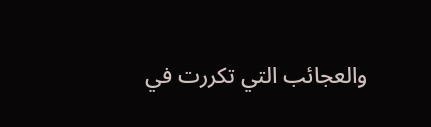والعجائب التي تكررت في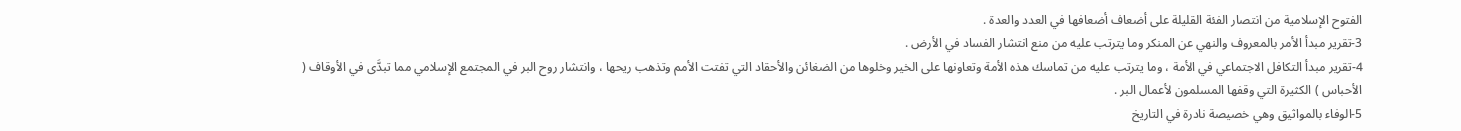الفتوح الإسلامية من انتصار الفئة القليلة على أضعاف أضعافها في العدد والعدة .
3-تقرير مبدأ الأمر بالمعروف والنهي عن المنكر وما يترتب عليه من منع انتشار الفساد في الأرض .
4-تقرير مبدأ التكافل الاجتماعي في الأمة ، وما يترتب عليه من تماسك هذه الأمة وتعاونها على الخير وخلوها من الضغائن والأحقاد التي تفتت الأمم وتذهب ريحها ، وانتشار روح البر في المجتمع الإسلامي مما تبدَّى في الأوقاف ( الأحباس ) الكثيرة التي وقفها المسلمون لأعمال البر .
5-الوفاء بالمواثيق وهي خصيصة نادرة في التاريخ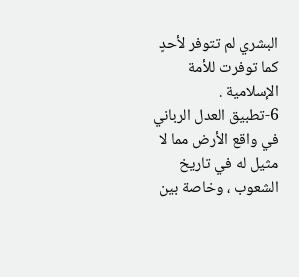البشري لم تتوفر لأحدٍ كما توفرت للأمة الإسلامية .
6-تطبيق العدل الرباني في واقع الأرض مما لا مثيل له في تاريخ الشعوب ، وخاصة بين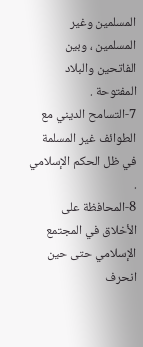المسلمين وغير المسلمين ، وبين الفاتحين والبلاد المفتوحة .
7-التسامح الديني مع الطوائف غير المسلمة في ظل الحكم الإسلامي .
8-المحافظة على الأخلاق في المجتمع الإسلامي حتى حين انحرف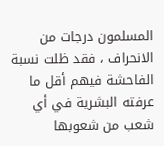المسلمون درجات من الانحراف ، فقد ظلت نسبة الفاحشة فيهم أقل ما عرفته البشرية في أي شعب من شعوبها